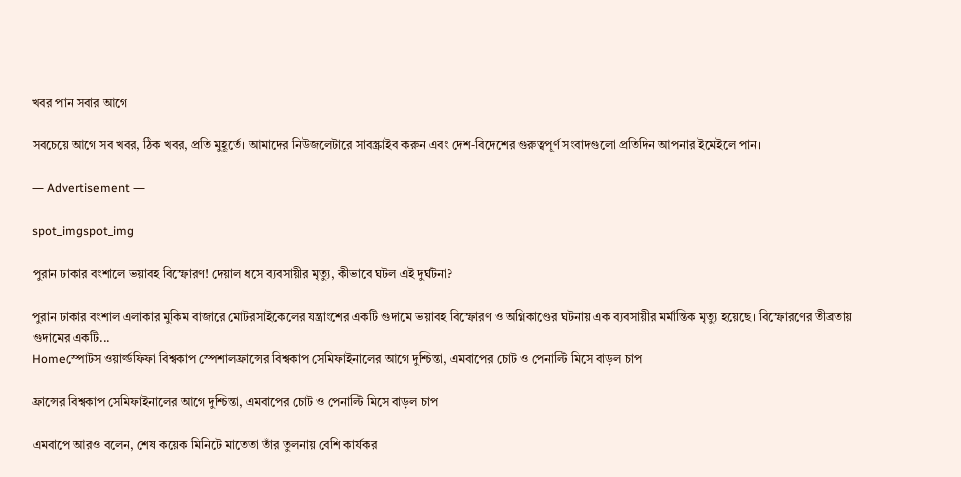খবর পান সবার আগে

সবচেয়ে আগে সব খবর, ঠিক খবর, প্রতি মুহূর্তে। আমাদের নিউজলেটারে সাবস্ক্রাইব করুন এবং দেশ-বিদেশের গুরুত্বপূর্ণ সংবাদগুলো প্রতিদিন আপনার ইমেইলে পান।

― Advertisement ―

spot_imgspot_img

পুরান ঢাকার বংশালে ভয়াবহ বিস্ফোরণ! দেয়াল ধসে ব্যবসায়ীর মৃত্যু, কীভাবে ঘটল এই দুর্ঘটনা?

পুরান ঢাকার বংশাল এলাকার মুকিম বাজারে মোটরসাইকেলের যন্ত্রাংশের একটি গুদামে ভয়াবহ বিস্ফোরণ ও অগ্নিকাণ্ডের ঘটনায় এক ব্যবসায়ীর মর্মান্তিক মৃত্যু হয়েছে। বিস্ফোরণের তীব্রতায় গুদামের একটি...
Homeস্পোটস ওয়ার্ল্ডফিফা বিশ্বকাপ স্পেশালফ্রান্সের বিশ্বকাপ সেমিফাইনালের আগে দুশ্চিন্তা, এমবাপের চোট ও পেনাল্টি মিসে বাড়ল চাপ

ফ্রান্সের বিশ্বকাপ সেমিফাইনালের আগে দুশ্চিন্তা, এমবাপের চোট ও পেনাল্টি মিসে বাড়ল চাপ

এমবাপে আরও বলেন, শেষ কয়েক মিনিটে মাতেতা তাঁর তুলনায় বেশি কার্যকর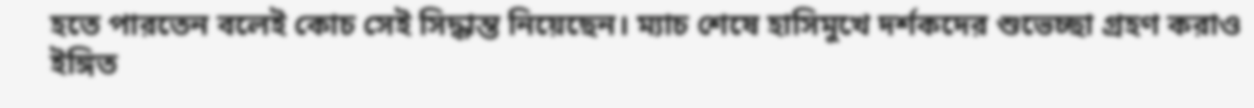হতে পারতেন বলেই কোচ সেই সিদ্ধান্ত নিয়েছেন। ম্যাচ শেষে হাসিমুখে দর্শকদের শুভেচ্ছা গ্রহণ করাও ইঙ্গিত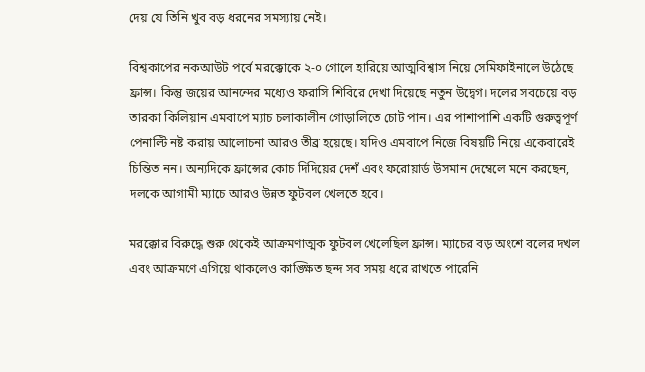দেয় যে তিনি খুব বড় ধরনের সমস্যায় নেই।

বিশ্বকাপের নকআউট পর্বে মরক্কোকে ২-০ গোলে হারিয়ে আত্মবিশ্বাস নিয়ে সেমিফাইনালে উঠেছে ফ্রান্স। কিন্তু জয়ের আনন্দের মধ্যেও ফরাসি শিবিরে দেখা দিয়েছে নতুন উদ্বেগ। দলের সবচেয়ে বড় তারকা কিলিয়ান এমবাপে ম্যাচ চলাকালীন গোড়ালিতে চোট পান। এর পাশাপাশি একটি গুরুত্বপূর্ণ পেনাল্টি নষ্ট করায় আলোচনা আরও তীব্র হয়েছে। যদিও এমবাপে নিজে বিষয়টি নিয়ে একেবারেই চিন্তিত নন। অন্যদিকে ফ্রান্সের কোচ দিদিয়ের দেশঁ এবং ফরোয়ার্ড উসমান দেম্বেলে মনে করছেন, দলকে আগামী ম্যাচে আরও উন্নত ফুটবল খেলতে হবে।

মরক্কোর বিরুদ্ধে শুরু থেকেই আক্রমণাত্মক ফুটবল খেলেছিল ফ্রান্স। ম্যাচের বড় অংশে বলের দখল এবং আক্রমণে এগিয়ে থাকলেও কাঙ্ক্ষিত ছন্দ সব সময় ধরে রাখতে পারেনি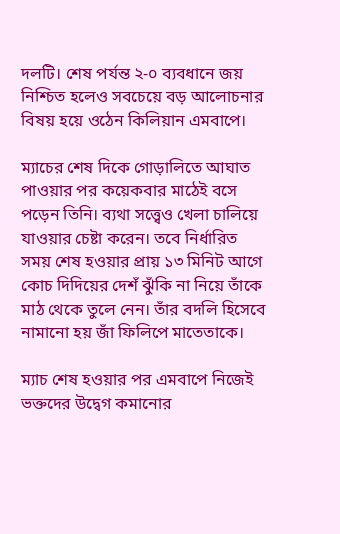দলটি। শেষ পর্যন্ত ২-০ ব্যবধানে জয় নিশ্চিত হলেও সবচেয়ে বড় আলোচনার বিষয় হয়ে ওঠেন কিলিয়ান এমবাপে।

ম্যাচের শেষ দিকে গোড়ালিতে আঘাত পাওয়ার পর কয়েকবার মাঠেই বসে পড়েন তিনি। ব্যথা সত্ত্বেও খেলা চালিয়ে যাওয়ার চেষ্টা করেন। তবে নির্ধারিত সময় শেষ হওয়ার প্রায় ১৩ মিনিট আগে কোচ দিদিয়ের দেশঁ ঝুঁকি না নিয়ে তাঁকে মাঠ থেকে তুলে নেন। তাঁর বদলি হিসেবে নামানো হয় জাঁ ফিলিপে মাতেতাকে।

ম্যাচ শেষ হওয়ার পর এমবাপে নিজেই ভক্তদের উদ্বেগ কমানোর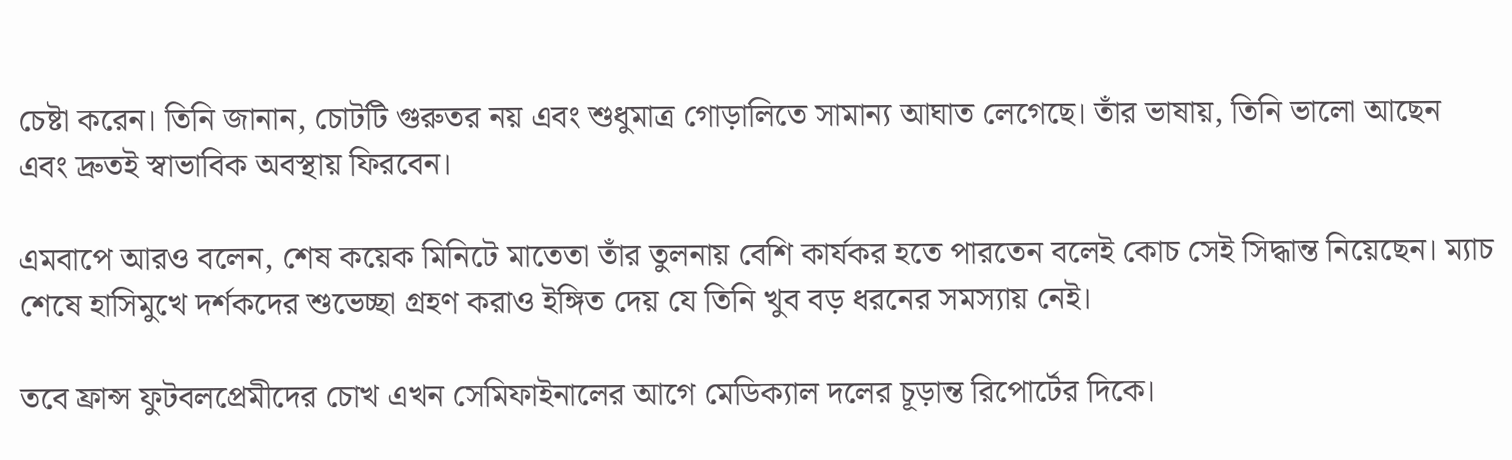চেষ্টা করেন। তিনি জানান, চোটটি গুরুতর নয় এবং শুধুমাত্র গোড়ালিতে সামান্য আঘাত লেগেছে। তাঁর ভাষায়, তিনি ভালো আছেন এবং দ্রুতই স্বাভাবিক অবস্থায় ফিরবেন।

এমবাপে আরও বলেন, শেষ কয়েক মিনিটে মাতেতা তাঁর তুলনায় বেশি কার্যকর হতে পারতেন বলেই কোচ সেই সিদ্ধান্ত নিয়েছেন। ম্যাচ শেষে হাসিমুখে দর্শকদের শুভেচ্ছা গ্রহণ করাও ইঙ্গিত দেয় যে তিনি খুব বড় ধরনের সমস্যায় নেই।

তবে ফ্রান্স ফুটবলপ্রেমীদের চোখ এখন সেমিফাইনালের আগে মেডিক্যাল দলের চূড়ান্ত রিপোর্টের দিকে।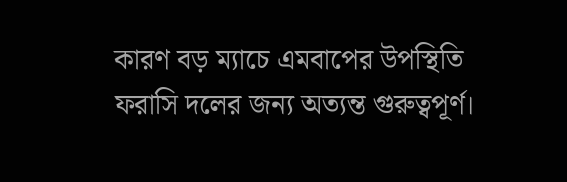কারণ বড় ম্যাচে এমবাপের উপস্থিতি ফরাসি দলের জন্য অত্যন্ত গুরুত্বপূর্ণ।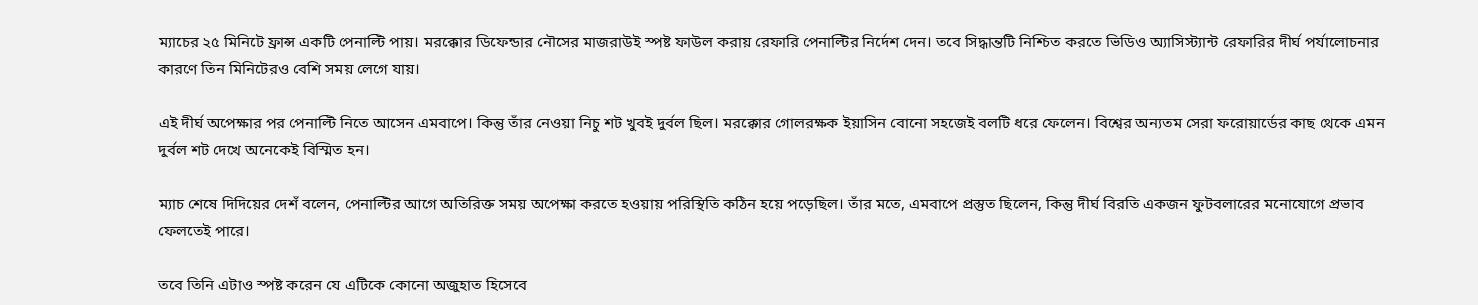ম্যাচের ২৫ মিনিটে ফ্রান্স একটি পেনাল্টি পায়। মরক্কোর ডিফেন্ডার নৌসের মাজরাউই স্পষ্ট ফাউল করায় রেফারি পেনাল্টির নির্দেশ দেন। তবে সিদ্ধান্তটি নিশ্চিত করতে ভিডিও অ্যাসিস্ট্যান্ট রেফারির দীর্ঘ পর্যালোচনার কারণে তিন মিনিটেরও বেশি সময় লেগে যায়।

এই দীর্ঘ অপেক্ষার পর পেনাল্টি নিতে আসেন এমবাপে। কিন্তু তাঁর নেওয়া নিচু শট খুবই দুর্বল ছিল। মরক্কোর গোলরক্ষক ইয়াসিন বোনো সহজেই বলটি ধরে ফেলেন। বিশ্বের অন্যতম সেরা ফরোয়ার্ডের কাছ থেকে এমন দুর্বল শট দেখে অনেকেই বিস্মিত হন।

ম্যাচ শেষে দিদিয়ের দেশঁ বলেন, পেনাল্টির আগে অতিরিক্ত সময় অপেক্ষা করতে হওয়ায় পরিস্থিতি কঠিন হয়ে পড়েছিল। তাঁর মতে, এমবাপে প্রস্তুত ছিলেন, কিন্তু দীর্ঘ বিরতি একজন ফুটবলারের মনোযোগে প্রভাব ফেলতেই পারে।

তবে তিনি এটাও স্পষ্ট করেন যে এটিকে কোনো অজুহাত হিসেবে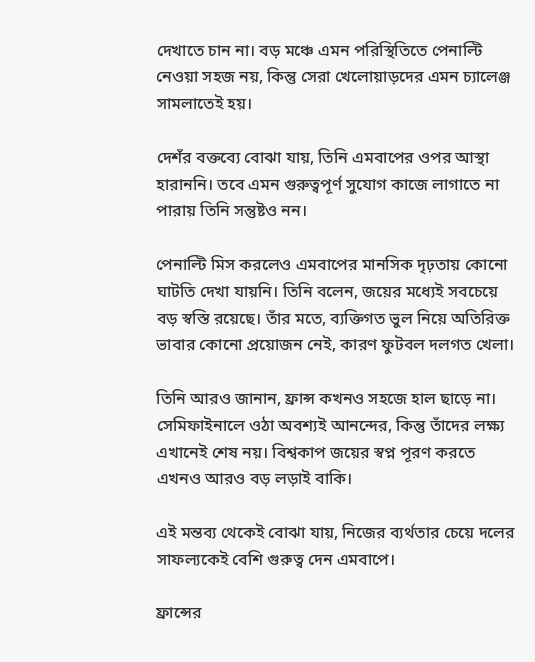দেখাতে চান না। বড় মঞ্চে এমন পরিস্থিতিতে পেনাল্টি নেওয়া সহজ নয়, কিন্তু সেরা খেলোয়াড়দের এমন চ্যালেঞ্জ সামলাতেই হয়।

দেশঁর বক্তব্যে বোঝা যায়, তিনি এমবাপের ওপর আস্থা হারাননি। তবে এমন গুরুত্বপূর্ণ সুযোগ কাজে লাগাতে না পারায় তিনি সন্তুষ্টও নন।

পেনাল্টি মিস করলেও এমবাপের মানসিক দৃঢ়তায় কোনো ঘাটতি দেখা যায়নি। তিনি বলেন, জয়ের মধ্যেই সবচেয়ে বড় স্বস্তি রয়েছে। তাঁর মতে, ব্যক্তিগত ভুল নিয়ে অতিরিক্ত ভাবার কোনো প্রয়োজন নেই, কারণ ফুটবল দলগত খেলা।

তিনি আরও জানান, ফ্রান্স কখনও সহজে হাল ছাড়ে না। সেমিফাইনালে ওঠা অবশ্যই আনন্দের, কিন্তু তাঁদের লক্ষ্য এখানেই শেষ নয়। বিশ্বকাপ জয়ের স্বপ্ন পূরণ করতে এখনও আরও বড় লড়াই বাকি।

এই মন্তব্য থেকেই বোঝা যায়, নিজের ব্যর্থতার চেয়ে দলের সাফল্যকেই বেশি গুরুত্ব দেন এমবাপে।

ফ্রান্সের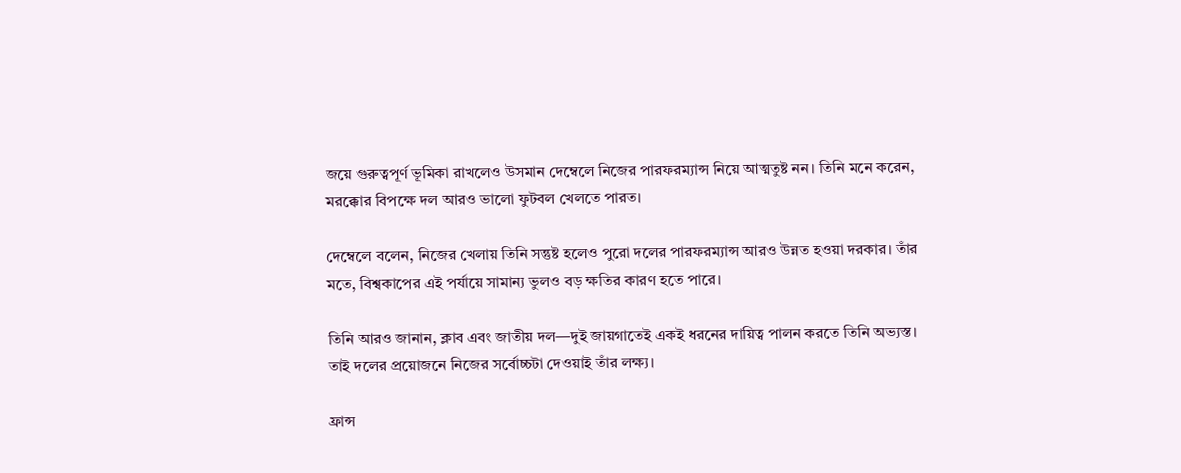জয়ে গুরুত্বপূর্ণ ভূমিকা রাখলেও উসমান দেম্বেলে নিজের পারফরম্যান্স নিয়ে আত্মতুষ্ট নন। তিনি মনে করেন, মরক্কোর বিপক্ষে দল আরও ভালো ফুটবল খেলতে পারত।

দেম্বেলে বলেন, নিজের খেলায় তিনি সন্তুষ্ট হলেও পুরো দলের পারফরম্যান্স আরও উন্নত হওয়া দরকার। তাঁর মতে, বিশ্বকাপের এই পর্যায়ে সামান্য ভুলও বড় ক্ষতির কারণ হতে পারে।

তিনি আরও জানান, ক্লাব এবং জাতীয় দল—দুই জায়গাতেই একই ধরনের দায়িত্ব পালন করতে তিনি অভ্যস্ত। তাই দলের প্রয়োজনে নিজের সর্বোচ্চটা দেওয়াই তাঁর লক্ষ্য।

ফ্রান্স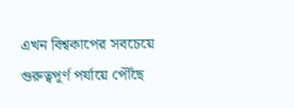এখন বিশ্বকাপের সবচেয়ে গুরুত্বপূর্ণ পর্যায়ে পৌঁছে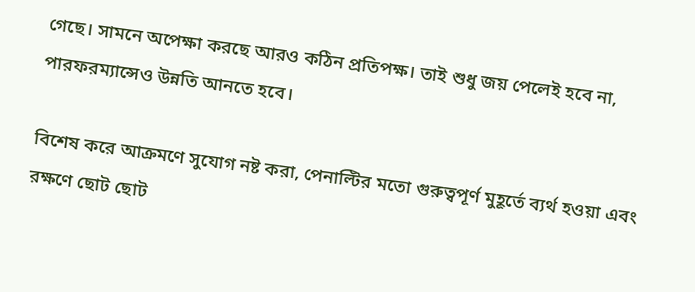গেছে। সামনে অপেক্ষা করছে আরও কঠিন প্রতিপক্ষ। তাই শুধু জয় পেলেই হবে না, পারফরম্যান্সেও উন্নতি আনতে হবে।

বিশেষ করে আক্রমণে সুযোগ নষ্ট করা, পেনাল্টির মতো গুরুত্বপূর্ণ মুহূর্তে ব্যর্থ হওয়া এবং রক্ষণে ছোট ছোট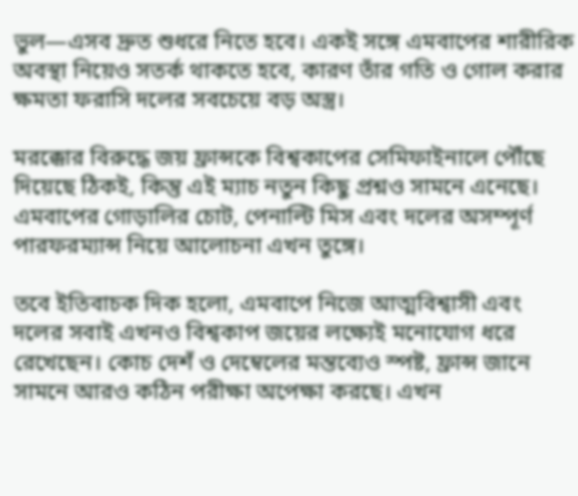ভুল—এসব দ্রুত শুধরে নিতে হবে। একই সঙ্গে এমবাপের শারীরিক অবস্থা নিয়েও সতর্ক থাকতে হবে, কারণ তাঁর গতি ও গোল করার ক্ষমতা ফরাসি দলের সবচেয়ে বড় অস্ত্র।

মরক্কোর বিরুদ্ধে জয় ফ্রান্সকে বিশ্বকাপের সেমিফাইনালে পৌঁছে দিয়েছে ঠিকই, কিন্তু এই ম্যাচ নতুন কিছু প্রশ্নও সামনে এনেছে। এমবাপের গোড়ালির চোট, পেনাল্টি মিস এবং দলের অসম্পূর্ণ পারফরম্যান্স নিয়ে আলোচনা এখন তুঙ্গে।

তবে ইতিবাচক দিক হলো, এমবাপে নিজে আত্মবিশ্বাসী এবং দলের সবাই এখনও বিশ্বকাপ জয়ের লক্ষ্যেই মনোযোগ ধরে রেখেছেন। কোচ দেশঁ ও দেম্বেলের মন্তব্যেও স্পষ্ট, ফ্রান্স জানে সামনে আরও কঠিন পরীক্ষা অপেক্ষা করছে। এখন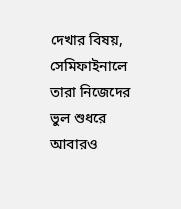দেখার বিষয়, সেমিফাইনালে তারা নিজেদের ভুল শুধরে আবারও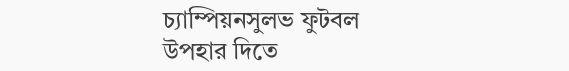চ্যাম্পিয়নসুলভ ফুটবল উপহার দিতে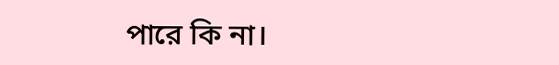পারে কি না।